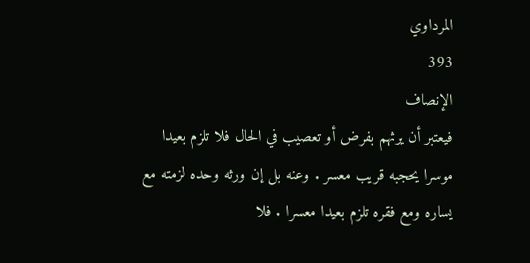المرداوي
393
الإنصاف
فيعتبر أن يرثهم بفرض أو تعصيب في الحال فلا تلزم بعيدا موسرا يحجبه قريب معسر . وعنه بل إن ورثه وحده لزمته مع يساره ومع فقره تلزم بعيدا معسرا . فلا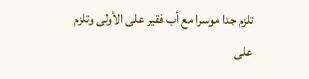تلزم جدا موسرا مع أب فقير على الأولى وتلزم على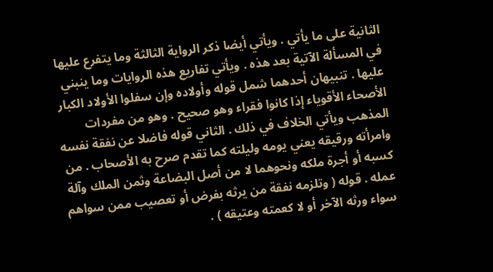الثانية على ما يأتي . ويأتي أيضا ذكر الرواية الثالثة وما يتفرع عليها في المسألة الآتية بعد هذه . ويأتي تفاريع هذه الروايات وما ينبني عليها . تنبيهان أحدهما شمل قوله وأولاده وإن سفلوا الأولاد الكبار الأصحاء الأقوياء إذا كانوا فقراء وهو صحيح . وهو من مفردات المذهب ويأتي الخلاف في ذلك . الثاني قوله فاضلا عن نفقة نفسه وامرأته ورقيقه يعني يومه وليلته كما تقدم صرح به الأصحاب . من كسبه أو أجرة ملكه ونحوهما لا من أصل البضاعة وثمن الملك وآلة عمله . قوله ( وتلزمه نفقة من يرثه بفرض أو تعصيب ممن سواهم سواء ورثه الآخر أو لا كعمته وعتيقه ) .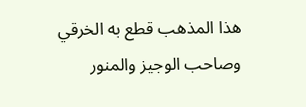هذا المذهب قطع به الخرقي وصاحب الوجيز والمنور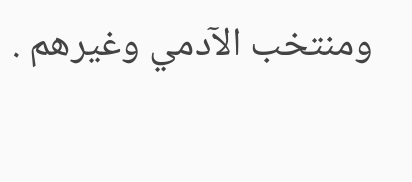ومنتخب الآدمي وغيرهم .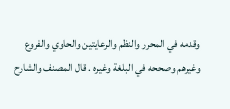وقدمه في المحرر والنظم والرعايتين والحاوي والفروع وغيرهم وصححه في البلغة وغيره . قال المصنف والشارح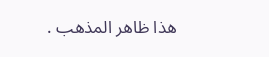هذا ظاهر المذهب .